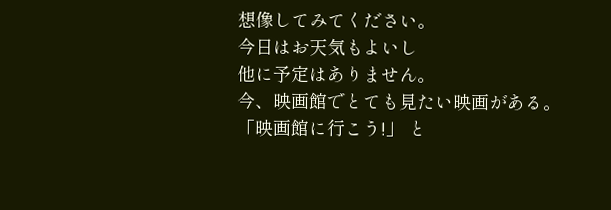想像してみてください。
今日はお天気もよいし
他に予定はありません。
今、映画館でとても見たい映画がある。
「映画館に行こう!」 と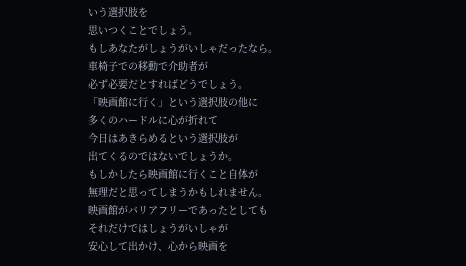いう選択肢を
思いつくことでしょう。
もしあなたがしょうがいしゃだったなら。
車椅子での移動で介助者が
必ず必要だとすればどうでしょう。
「映画館に行く」という選択肢の他に
多くのハードルに心が折れて
今日はあきらめるという選択肢が
出てくるのではないでしょうか。
もしかしたら映画館に行くこと自体が
無理だと思ってしまうかもしれません。
映画館がバリアフリーであったとしても
それだけではしょうがいしゃが
安心して出かけ、心から映画を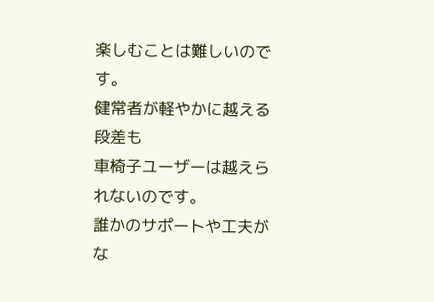楽しむことは難しいのです。
健常者が軽やかに越える段差も
車椅子ユーザーは越えられないのです。
誰かのサポートや工夫がな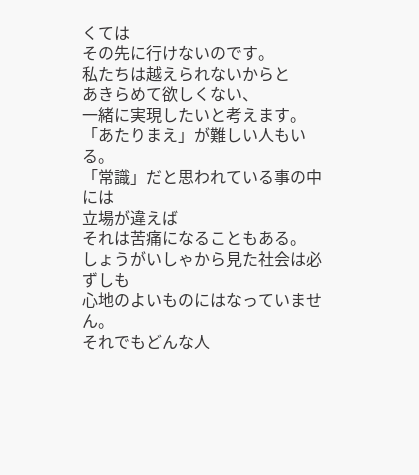くては
その先に行けないのです。
私たちは越えられないからと
あきらめて欲しくない、
一緒に実現したいと考えます。
「あたりまえ」が難しい人もいる。
「常識」だと思われている事の中には
立場が違えば
それは苦痛になることもある。
しょうがいしゃから見た社会は必ずしも
心地のよいものにはなっていません。
それでもどんな人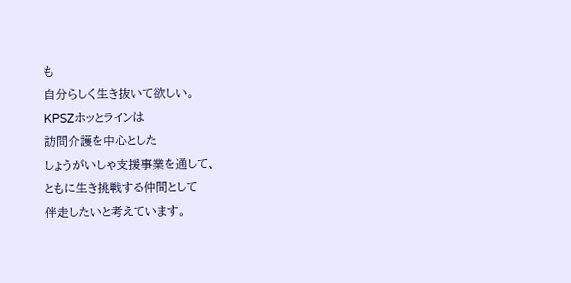も
自分らしく生き抜いて欲しい。
KPSZホッとラインは
訪問介護を中心とした
しょうがいしゃ支援事業を通して、
ともに生き挑戦する仲間として
伴走したいと考えています。